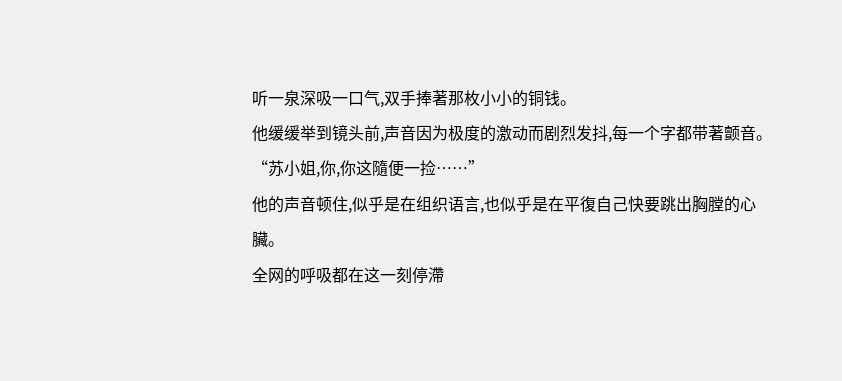听一泉深吸一口气,双手捧著那枚小小的铜钱。
他缓缓举到镜头前,声音因为极度的激动而剧烈发抖,每一个字都带著颤音。
“苏小姐,你,你这隨便一捡……”
他的声音顿住,似乎是在组织语言,也似乎是在平復自己快要跳出胸膛的心臟。
全网的呼吸都在这一刻停滯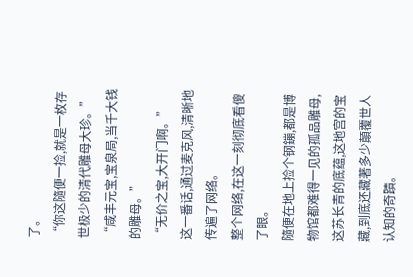了。
“你这隨便一捡,就是一枚存世极少的清代雕母大珍。”
“咸丰元宝,宝泉局,当千大钱的雕母。”
“无价之宝,大开门啊。”
这一番话,通过麦克风,清晰地传遍了网络。
整个网络,在这一刻彻底看傻了眼。
隨便在地上捡个钢鏰,都是博物馆都难得一见的孤品雕母,这苏长青的底蕴,这地宫的宝藏,到底还藏著多少顛覆世人认知的奇蹟。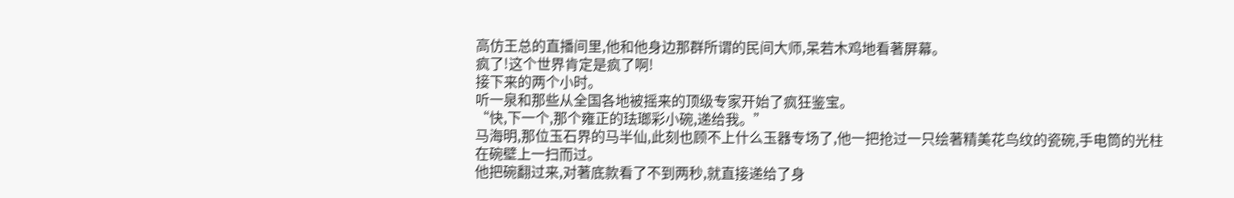高仿王总的直播间里,他和他身边那群所谓的民间大师,呆若木鸡地看著屏幕。
疯了!这个世界肯定是疯了啊!
接下来的两个小时。
听一泉和那些从全国各地被摇来的顶级专家开始了疯狂鉴宝。
“快,下一个,那个雍正的珐瑯彩小碗,递给我。”
马海明,那位玉石界的马半仙,此刻也顾不上什么玉器专场了,他一把抢过一只绘著精美花鸟纹的瓷碗,手电筒的光柱在碗壁上一扫而过。
他把碗翻过来,对著底款看了不到两秒,就直接递给了身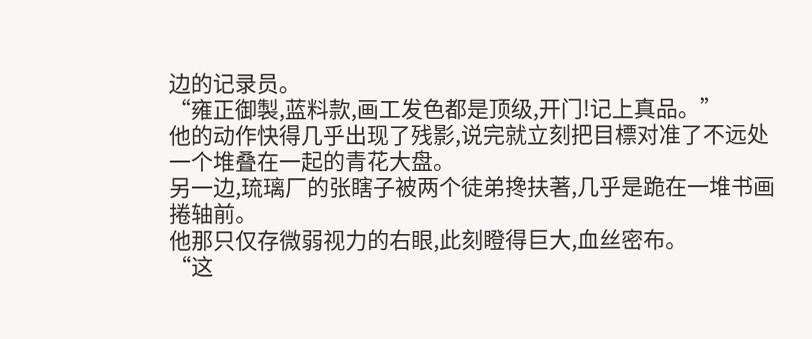边的记录员。
“雍正御製,蓝料款,画工发色都是顶级,开门!记上真品。”
他的动作快得几乎出现了残影,说完就立刻把目標对准了不远处一个堆叠在一起的青花大盘。
另一边,琉璃厂的张瞎子被两个徒弟搀扶著,几乎是跪在一堆书画捲轴前。
他那只仅存微弱视力的右眼,此刻瞪得巨大,血丝密布。
“这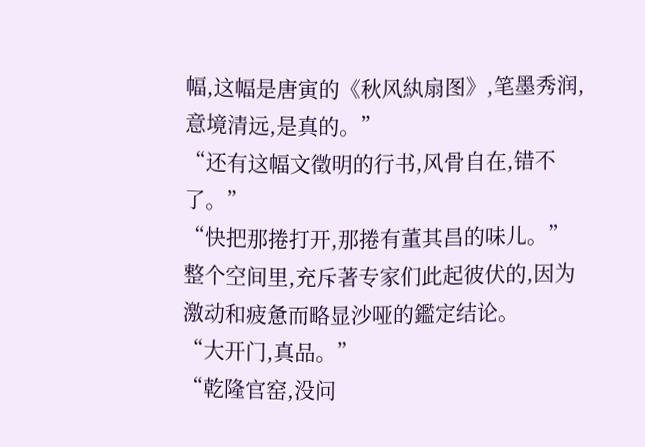幅,这幅是唐寅的《秋风紈扇图》,笔墨秀润,意境清远,是真的。”
“还有这幅文徵明的行书,风骨自在,错不了。”
“快把那捲打开,那捲有董其昌的味儿。”
整个空间里,充斥著专家们此起彼伏的,因为激动和疲惫而略显沙哑的鑑定结论。
“大开门,真品。”
“乾隆官窑,没问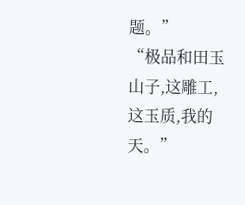题。”
“极品和田玉山子,这雕工,这玉质,我的天。”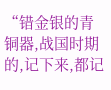“错金银的青铜器,战国时期的,记下来,都记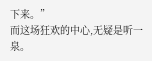下来。”
而这场狂欢的中心,无疑是听一泉。